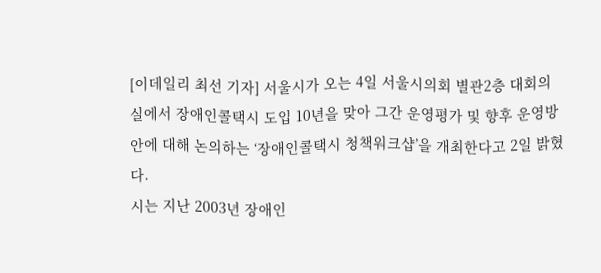[이데일리 최선 기자] 서울시가 오는 4일 서울시의회 별관2층 대회의실에서 장애인콜택시 도입 10년을 맞아 그간 운영평가 및 향후 운영방안에 대해 논의하는 ‘장애인콜택시 청책워크샵’을 개최한다고 2일 밝혔다.
시는 지난 2003년 장애인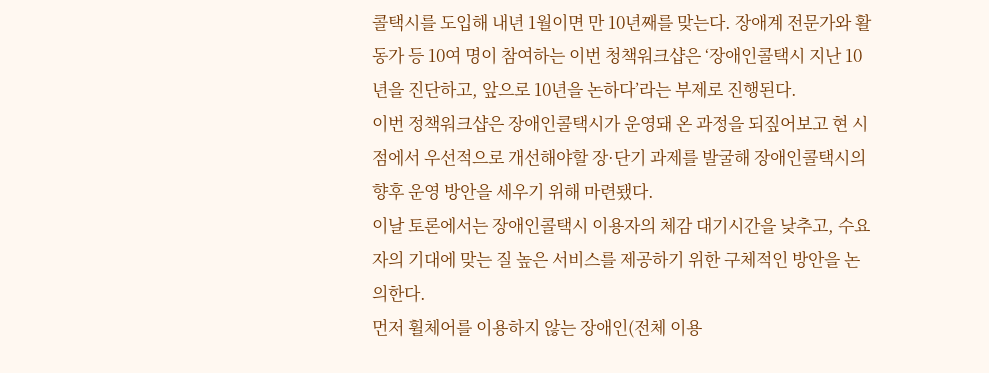콜택시를 도입해 내년 1월이면 만 10년째를 맞는다. 장애계 전문가와 활동가 등 10여 명이 참여하는 이번 청책워크샵은 ‘장애인콜택시 지난 10년을 진단하고, 앞으로 10년을 논하다’라는 부제로 진행된다.
이번 정책워크샵은 장애인콜택시가 운영돼 온 과정을 되짚어보고 현 시점에서 우선적으로 개선해야할 장·단기 과제를 발굴해 장애인콜택시의 향후 운영 방안을 세우기 위해 마련됐다.
이날 토론에서는 장애인콜택시 이용자의 체감 대기시간을 낮추고, 수요자의 기대에 맞는 질 높은 서비스를 제공하기 위한 구체적인 방안을 논의한다.
먼저 휠체어를 이용하지 않는 장애인(전체 이용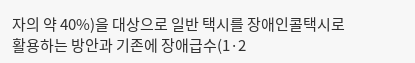자의 약 40%)을 대상으로 일반 택시를 장애인콜택시로 활용하는 방안과 기존에 장애급수(1·2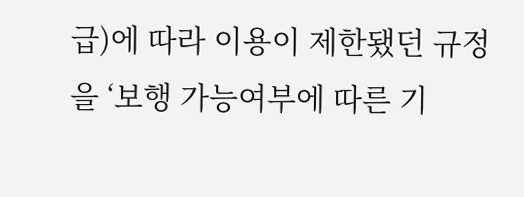급)에 따라 이용이 제한됐던 규정을 ‘보행 가능여부에 따른 기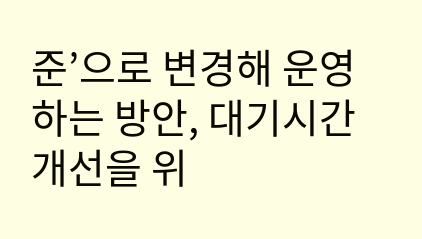준’으로 변경해 운영하는 방안, 대기시간 개선을 위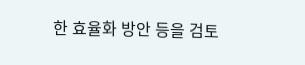한 효율화 방안 등을 검토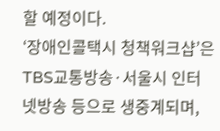할 예정이다.
‘장애인콜택시 청책워크샵’은 TBS교통방송·서울시 인터넷방송 등으로 생중계되며,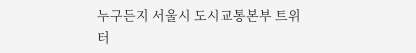누구든지 서울시 도시교통본부 트위터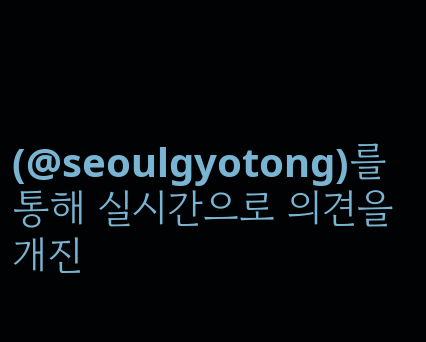(@seoulgyotong)를 통해 실시간으로 의견을 개진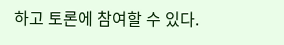하고 토론에 참여할 수 있다.